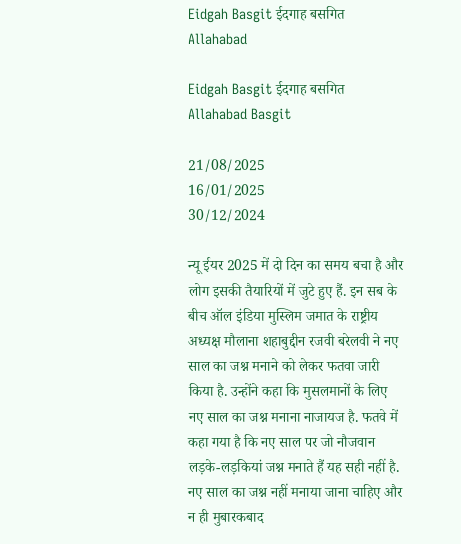Eidgah Basgit ईदगाह बसगित Allahabad

Eidgah Basgit ईदगाह बसगित Allahabad Basgit

21/08/2025
16/01/2025
30/12/2024

न्यू ईयर 2025 में दो दिन का समय बचा है और लोग इसकी तैयारियों में जुटे हुए हैं. इन सब के बीच ऑल इंडिया मुस्लिम जमात के राष्ट्रीय अध्यक्ष मौलाना शहाबुद्दीन रजवी बरेलवी ने नए साल का जश्न मनाने को लेकर फतवा जारी किया है. उन्होंने कहा कि मुसलमानों के लिए नए साल का जश्न मनाना नाजायज है. फतवे में कहा गया है कि नए साल पर जो नौजवान लड़के-लड़कियां जश्न मनाते हैं यह सही नहीं है. नए साल का जश्न नहीं मनाया जाना चाहिए और न ही मुबारकबाद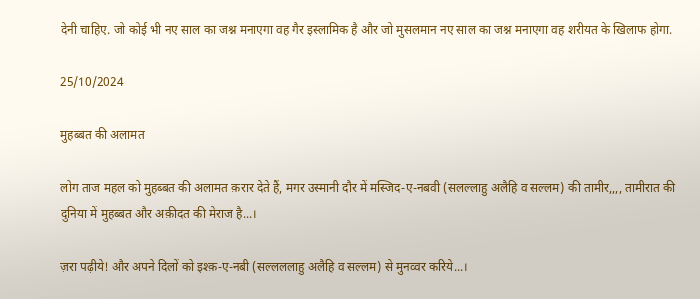देनी चाहिए. जो कोई भी नए साल का जश्न मनाएगा वह गैर इस्लामिक है और जो मुसलमान नए साल का जश्न मनाएगा वह शरीयत के खिलाफ होगा.

25/10/2024

मुहब्बत की अलामत

लोग ताज महल को मुहब्बत की अलामत क़रार देते हैं, मगर उस्मानी दौर में मस्जिद-ए-नबवी (सलल्लाहु अलैहि व सल्लम) की तामीर,,,, तामीरात की दुनिया में मुहब्बत और अक़ीदत की मेराज है...।

ज़रा पढ़ीये! और अपने दिलों को इश्क़-ए-नबी (सल्लललाहु अलैहि व सल्लम) से मुनव्वर करिये...।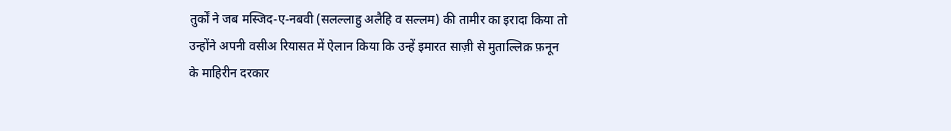तुर्कों ने जब मस्जिद-ए-नबवी (सलल्लाहु अलैहि व सल्लम) की तामीर का इरादा किया तो उन्होंने अपनी वसीअ रियासत में ऐलान किया कि उन्हें इमारत साज़ी से मुताल्लिक़ फ़नून के माहिरीन दरकार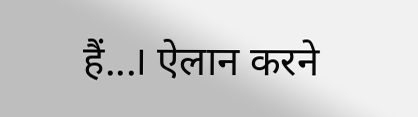हैं...। ऐलान करने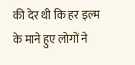की देर थी कि हर इल्म के माने हुए लोगों ने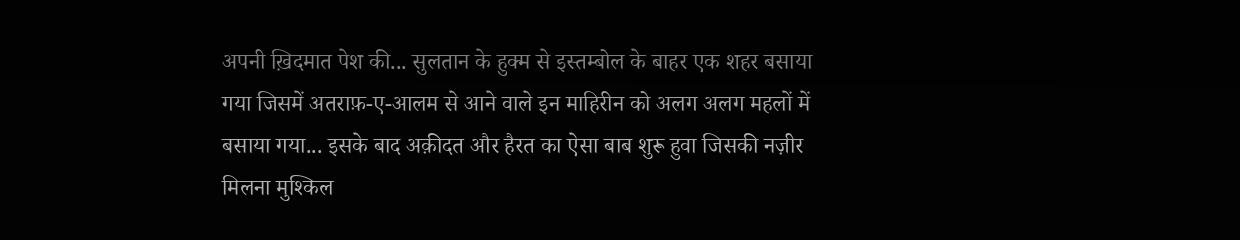अपनी ख़िदमात पेश की... सुलतान के हुक्म से इस्तम्बोल के बाहर एक शहर बसाया गया जिसमें अतराफ़-ए-आलम से आने वाले इन माहिरीन को अलग अलग महलों में बसाया गया... इसके बाद अक़ीदत और हैरत का ऐसा बाब शुरू हुवा जिसकी नज़ीर मिलना मुश्किल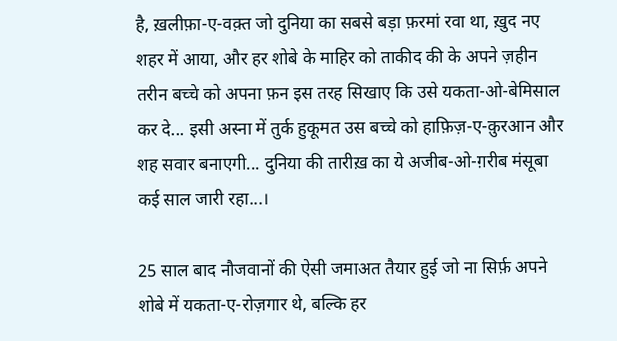है, ख़लीफ़ा-ए-वक़्त जो दुनिया का सबसे बड़ा फ़रमां रवा था, ख़ुद नए शहर में आया, और हर शोबे के माहिर को ताकीद की के अपने ज़हीन तरीन बच्चे को अपना फ़न इस तरह सिखाए कि उसे यकता-ओ-बेमिसाल कर दे... इसी अस्‍ना में तुर्क हुकूमत उस बच्चे को हाफ़िज़-ए-क़ुरआन और शह सवार बनाएगी... दुनिया की तारीख़ का ये अजीब-ओ-ग़रीब मंसूबा कई साल जारी रहा...।

25 साल बाद नौजवानों की ऐसी जमाअत तैयार हुई जो ना सिर्फ़ अपने शोबे में यकता-ए-रोज़गार थे, बल्कि हर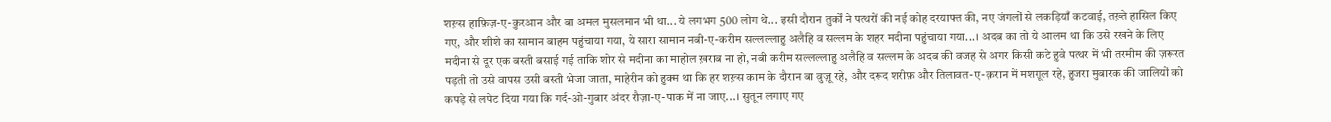शख़्स हाफ़िज़-ए-क़ुरआन और बा अमल मुसलमान भी था... ये लगभग 500 लोग थे... इसी दौरान तुर्कों ने पत्थरों की नई कोह दरयाफ्त की, नए जंगलों से लकड़ियाँ कटवाई, तख़्ते हासिल किए गए, और शीशे का सामान बाहम पहुंचाया गया, ये सारा सामान नबी-ए-करीम सल्लल्लाहु अलैहि व सल्लम के शहर मदीना पहुंचाया गया...। अदब का तो ये आलम था कि उसे रखने के लिए मदीना से दूर एक बस्ती बसाई गई ताकि शोर से मदीना का माहोल ख़राब ना हो, नबी करीम सल्लल्लाहु अलैहि व सल्लम के अदब की वजह से अगर किसी कटे हुवे पत्थर में भी तरमीम की ज़रूरत पड़ती तो उसे वापस उसी बस्ती भेजा जाता, माहेरीन को हुक्म था कि हर शख़्स काम के दौरान बा वुज़ू रहे, और दरूद शरीफ़ और तिलावत-ए-क़रान में मशग़ूल रहे, हुजरा मुबारक की जालियों को कपड़े से लपेट दिया गया कि गर्द-ओ-गुबार अंदर रौज़ा-ए-पाक में ना जाए...। सुतून लगाए गए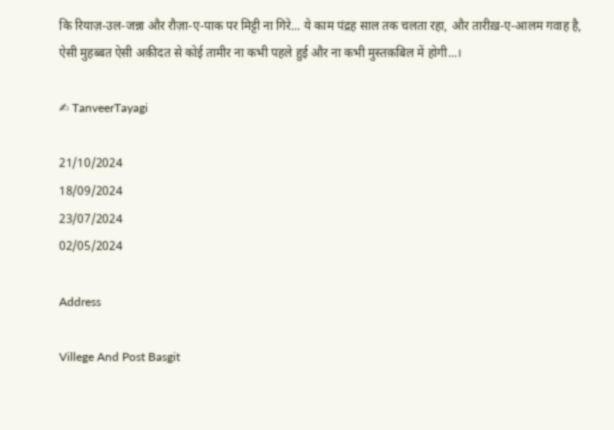कि रियाज़-उल-जन्ना और रौज़ा-ए-पाक पर मिट्टी ना गिरे... ये काम पंद्रह साल तक चलता रहा, और तारीख़-ए-आलम गवाह है, ऐसी मुहब्बत ऐसी अक़ीदत से कोई तामीर ना कभी पहले हुई और ना कभी मुस्तक़बिल में होगी...।

✍ TanveerTayagi

21/10/2024
18/09/2024
23/07/2024
02/05/2024

Address

Villege And Post Basgit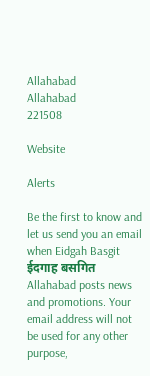Allahabad
Allahabad
221508

Website

Alerts

Be the first to know and let us send you an email when Eidgah Basgit ईदगाह बसगित Allahabad posts news and promotions. Your email address will not be used for any other purpose,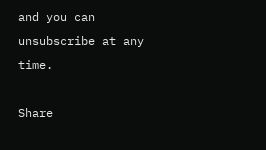and you can unsubscribe at any time.

Share